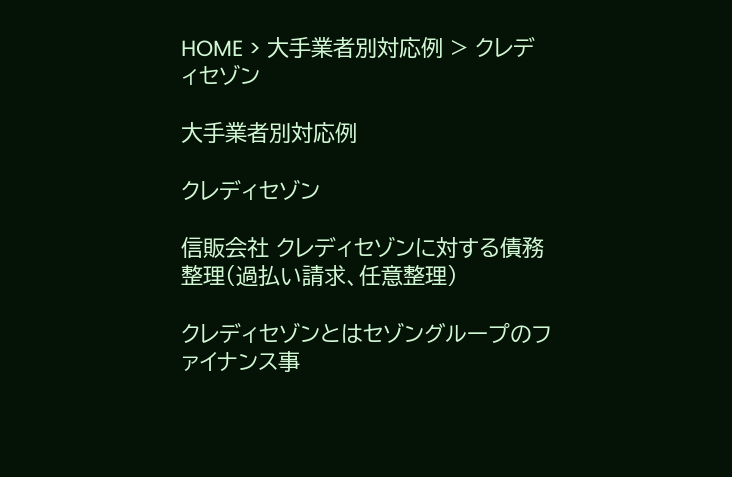HOME > 大手業者別対応例 > クレディセゾン

大手業者別対応例

クレディセゾン

信販会社 クレディセゾンに対する債務整理(過払い請求、任意整理)

クレディセゾンとはセゾングループのファイナンス事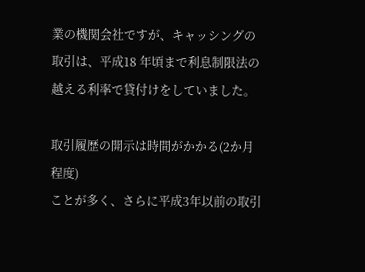業の機関会社ですが、キャッシングの取引は、平成18 年頃まで利息制限法の越える利率で貸付けをしていました。

取引履歴の開示は時間がかかる(2か月程度)
ことが多く、さらに平成3年以前の取引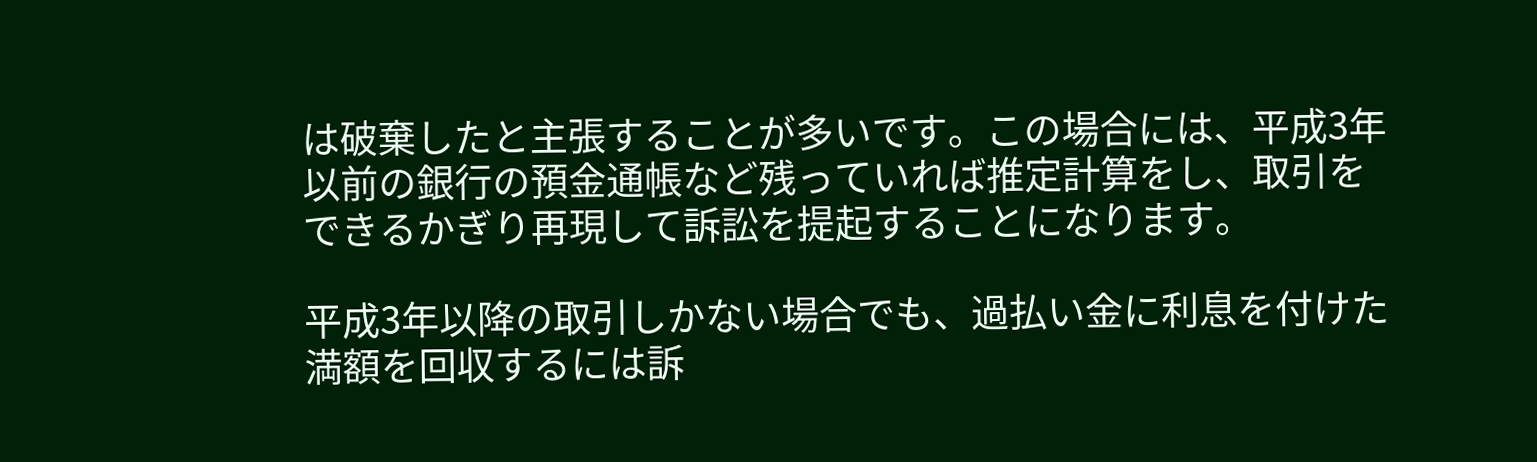は破棄したと主張することが多いです。この場合には、平成3年以前の銀行の預金通帳など残っていれば推定計算をし、取引をできるかぎり再現して訴訟を提起することになります。

平成3年以降の取引しかない場合でも、過払い金に利息を付けた満額を回収するには訴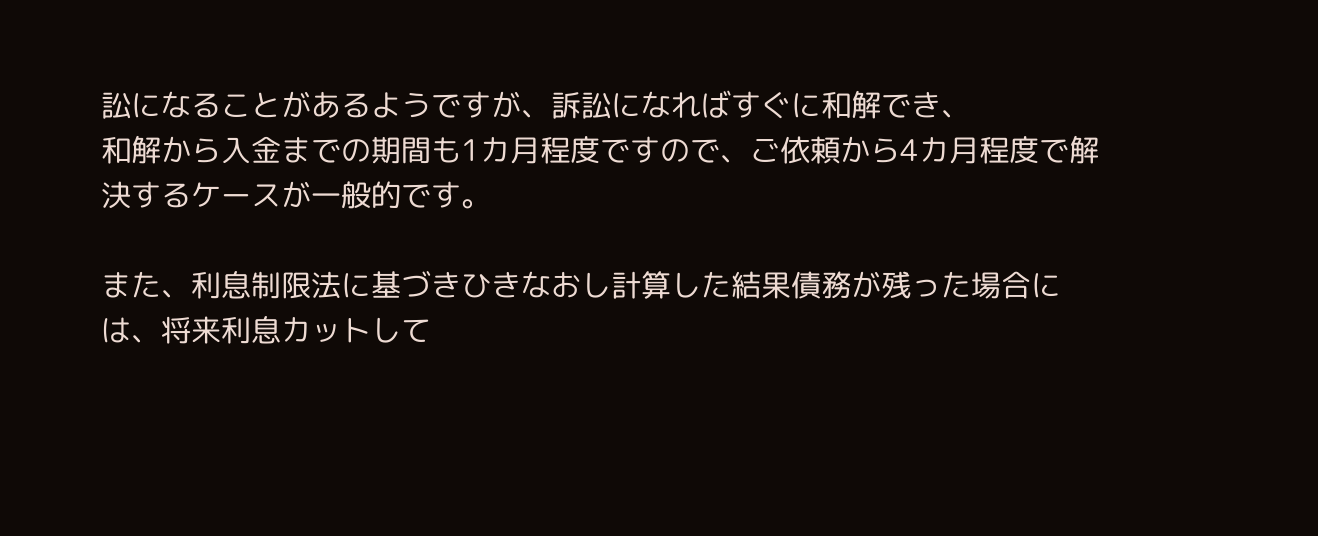訟になることがあるようですが、訴訟になればすぐに和解でき、
和解から入金までの期間も1カ月程度ですので、ご依頼から4カ月程度で解決するケースが一般的です。

また、利息制限法に基づきひきなおし計算した結果債務が残った場合には、将来利息カットして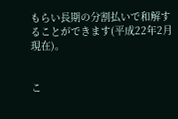もらい長期の分割払いで和解することができます(平成22年2月現在)。


こ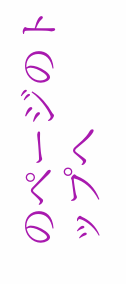のページのトップへ